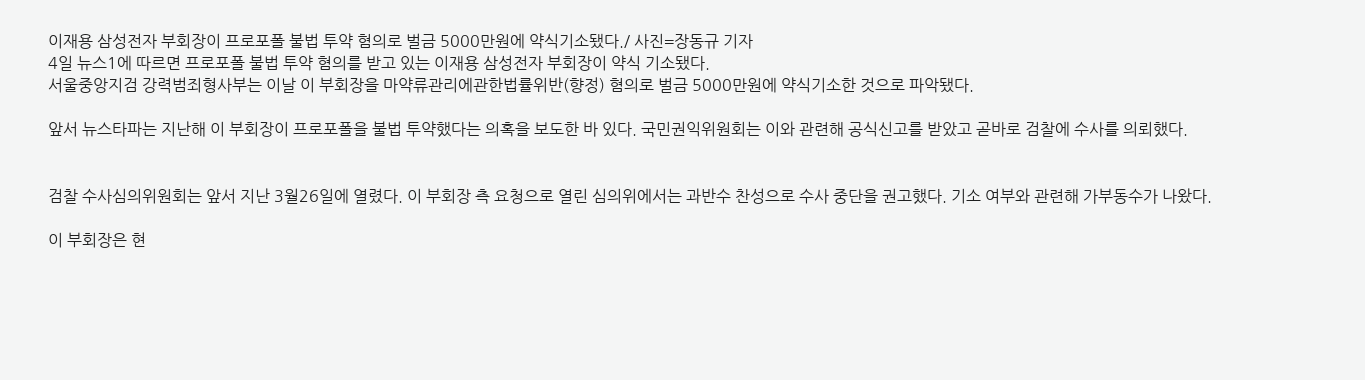이재용 삼성전자 부회장이 프로포폴 불법 투약 혐의로 벌금 5000만원에 약식기소됐다./ 사진=장동규 기자
4일 뉴스1에 따르면 프로포폴 불법 투약 혐의를 받고 있는 이재용 삼성전자 부회장이 약식 기소됐다.
서울중앙지검 강력범죄형사부는 이날 이 부회장을 마약류관리에관한법률위반(향정) 혐의로 벌금 5000만원에 약식기소한 것으로 파악됐다.

앞서 뉴스타파는 지난해 이 부회장이 프로포폴을 불법 투약했다는 의혹을 보도한 바 있다. 국민권익위원회는 이와 관련해 공식신고를 받았고 곧바로 검찰에 수사를 의뢰했다.


검찰 수사심의위원회는 앞서 지난 3월26일에 열렸다. 이 부회장 측 요청으로 열린 심의위에서는 과반수 찬성으로 수사 중단을 권고했다. 기소 여부와 관련해 가부동수가 나왔다.

이 부회장은 현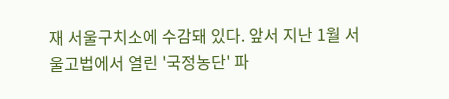재 서울구치소에 수감돼 있다. 앞서 지난 1월 서울고법에서 열린 '국정농단' 파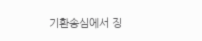기환송심에서 징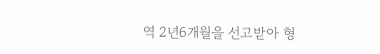역 2년6개월을 선고받아 형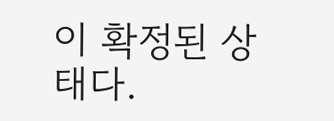이 확정된 상태다.